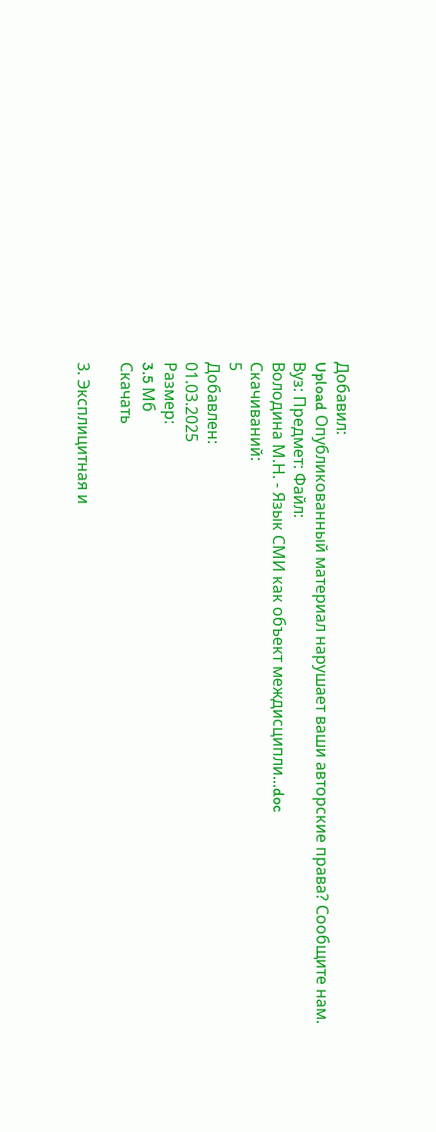Добавил:
Upload Опубликованный материал нарушает ваши авторские права? Сообщите нам.
Вуз: Предмет: Файл:
Володина М.Н. - Язык СМИ как объект междисципли...doc
Скачиваний:
5
Добавлен:
01.03.2025
Размер:
3.5 Mб
Скачать

3. Эксплицитная и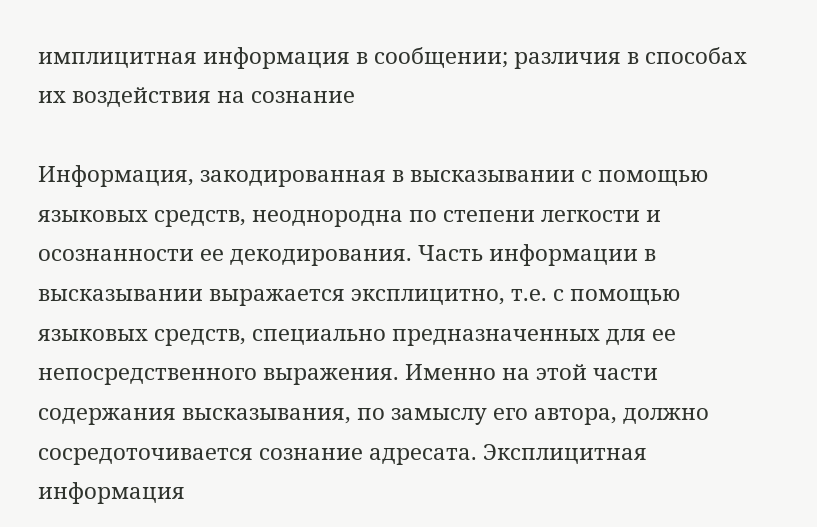имплицитная информация в сообщении; различия в способах их воздействия на сознание

Информация, закодированная в высказывании с помощью языковых средств, неоднородна по степени легкости и осознанности ее декодирования. Часть информации в высказывании выражается эксплицитно, т.е. с помощью языковых средств, специально предназначенных для ее непосредственного выражения. Именно на этой части содержания высказывания, по замыслу его автора, должно сосредоточивается сознание адресата. Эксплицитная информация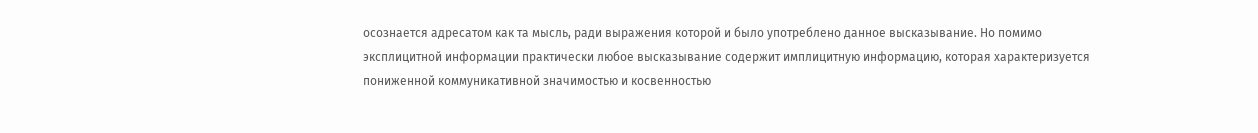осознается адресатом как та мысль, ради выражения которой и было употреблено данное высказывание. Но помимо эксплицитной информации практически любое высказывание содержит имплицитную информацию, которая характеризуется пониженной коммуникативной значимостью и косвенностью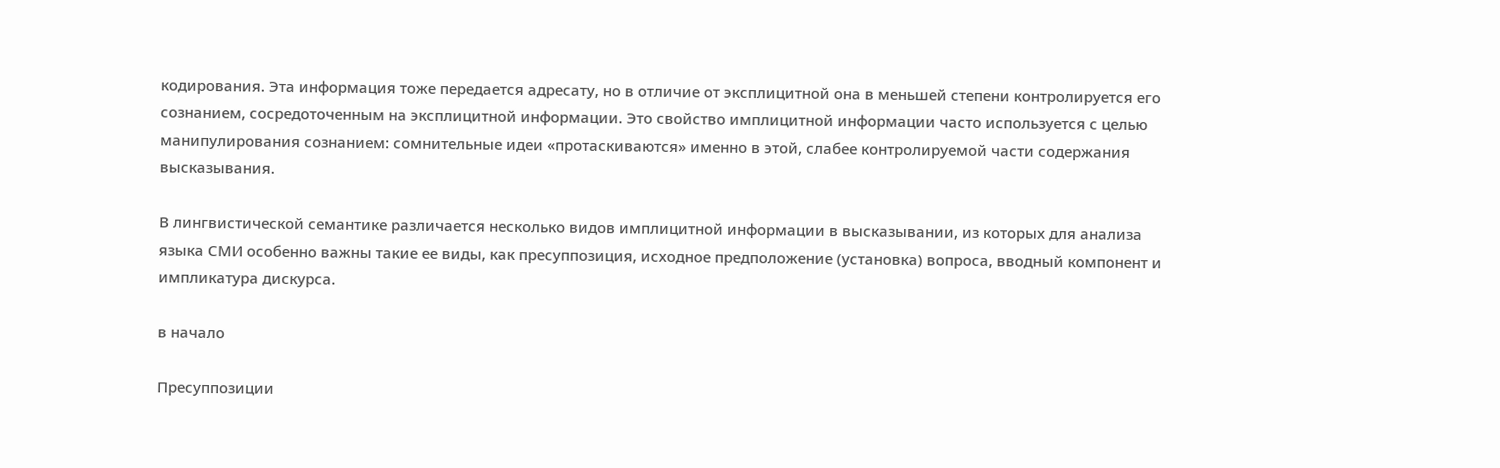кодирования. Эта информация тоже передается адресату, но в отличие от эксплицитной она в меньшей степени контролируется его сознанием, сосредоточенным на эксплицитной информации. Это свойство имплицитной информации часто используется с целью манипулирования сознанием: сомнительные идеи «протаскиваются» именно в этой, слабее контролируемой части содержания высказывания.

В лингвистической семантике различается несколько видов имплицитной информации в высказывании, из которых для анализа языка СМИ особенно важны такие ее виды, как пресуппозиция, исходное предположение (установка) вопроса, вводный компонент и импликатура дискурса.

в начало

Пресуппозиции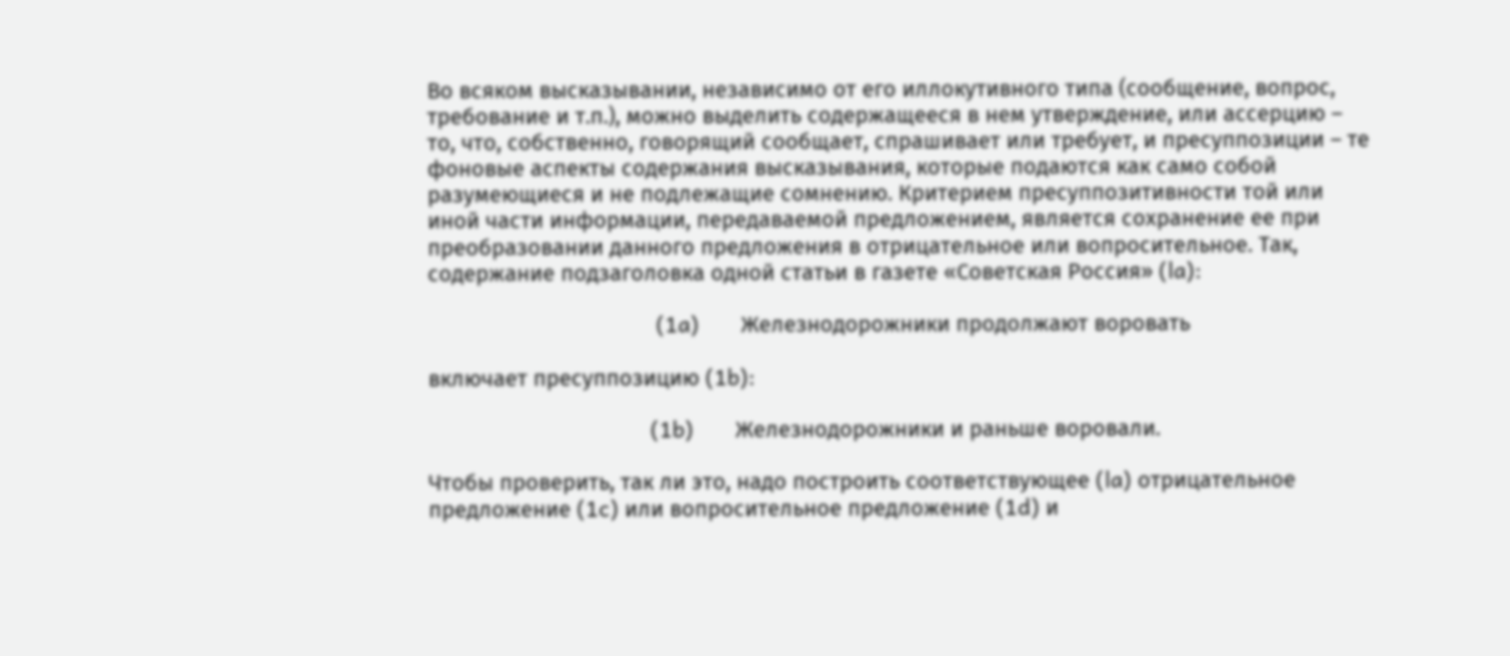Во всяком высказывании, независимо от его иллокутивного типа (сообщение, вопрос, требование и т.п.), можно выделить содержащееся в нем утверждение, или ассерцию – то, что, собственно, говорящий сообщает, спрашивает или требует, и пресуппозиции – те фоновые аспекты содержания высказывания, которые подаются как само собой разумеющиеся и не подлежащие сомнению. Критерием пресуппозитивности той или иной части информации, передаваемой предложением, является сохранение ее при преобразовании данного предложения в отрицательное или вопросительное. Так, содержание подзаголовка одной статьи в газете «Советская Россия» (la):

                                      (1a)       Железнодорожники продолжают воровать

включает пресуппозицию (1b):

                                     (1b)       Железнодорожники и раньше воровали.

Чтобы проверить, так ли это, надо построить соответствующее (la) отрицательное предложение (1c) или вопросительное предложение (1d) и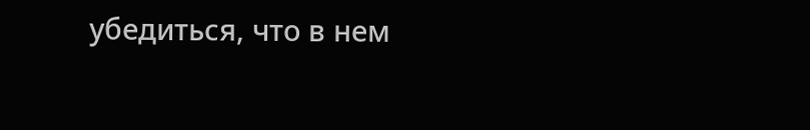убедиться, что в нем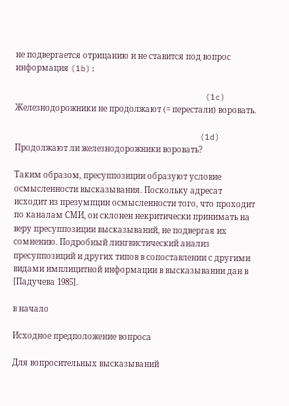не подвергается отрицанию и не ставится под вопрос информация (1b):

                                      (1c)       Железнодорожники не продолжают (= перестали) воровать.

                                     (1d)       Продолжают ли железнодорожники воровать?

Таким образом, пресуппозиции образуют условие осмысленности высказывания. Поскольку адресат исходит из презумпции осмысленности того, что проходит по каналам СМИ, он склонен некритически принимать на веру пресуппозиции высказываний, не подвергая их сомнению. Подробный лингвистический анализ пресуппозиций и других типов в сопоставлении с другими видами имплицитной информации в высказывании дан в [Падучева 1985].

в начало

Исходное предположение вопроса

Для вопросительных высказываний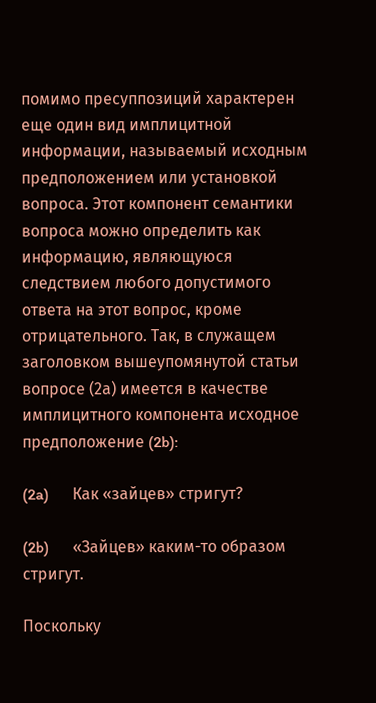помимо пресуппозиций характерен еще один вид имплицитной информации, называемый исходным предположением или установкой вопроса. Этот компонент семантики вопроса можно определить как информацию, являющуюся следствием любого допустимого ответа на этот вопрос, кроме отрицательного. Так, в служащем заголовком вышеупомянутой статьи вопросе (2а) имеется в качестве имплицитного компонента исходное предположение (2b):

(2a)      Как «зайцев» стригут?

(2b)      «Зайцев» каким-то образом стригут.

Поскольку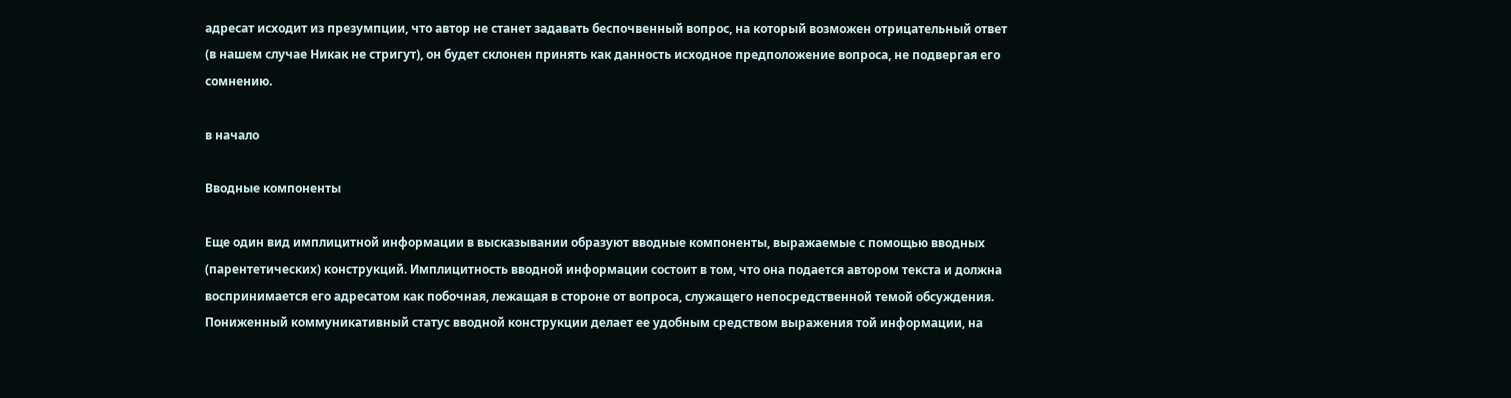адресат исходит из презумпции, что автор не станет задавать беспочвенный вопрос, на который возможен отрицательный ответ (в нашем случае Никак не стригут), он будет склонен принять как данность исходное предположение вопроса, не подвергая его сомнению.

в начало

Вводные компоненты

Еще один вид имплицитной информации в высказывании образуют вводные компоненты, выражаемые с помощью вводных (парентетических) конструкций. Имплицитность вводной информации состоит в том, что она подается автором текста и должна воспринимается его адресатом как побочная, лежащая в стороне от вопроса, служащего непосредственной темой обсуждения. Пониженный коммуникативный статус вводной конструкции делает ее удобным средством выражения той информации, на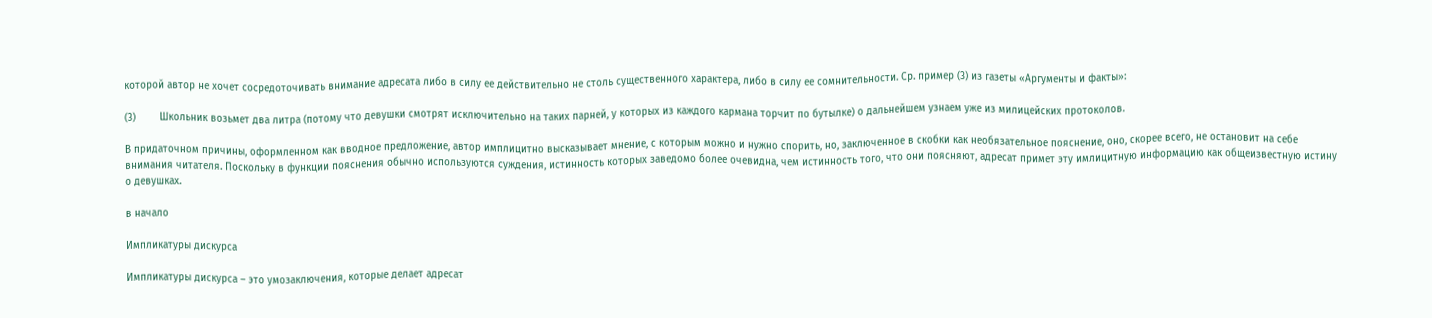которой автор не хочет сосредоточивать внимание адресата либо в силу ее действительно не столь существенного характера, либо в силу ее сомнительности. Ср. пример (3) из газеты «Аргументы и факты»:

(3)        Школьник возьмет два литра (потому что девушки смотрят исключительно на таких парней, у которых из каждого кармана торчит по бутылке) о дальнейшем узнаем уже из милицейских протоколов.

В придаточном причины, оформленном как вводное предложение, автор имплицитно высказывает мнение, с которым можно и нужно спорить, но, заключенное в скобки как необязательное пояснение, оно, скорее всего, не остановит на себе внимания читателя. Поскольку в функции пояснения обычно используются суждения, истинность которых заведомо более очевидна, чем истинность того, что они поясняют, адресат примет эту имлицитную информацию как общеизвестную истину о девушках.

в начало

Импликатуры дискурса

Импликатуры дискурса – это умозаключения, которые делает адресат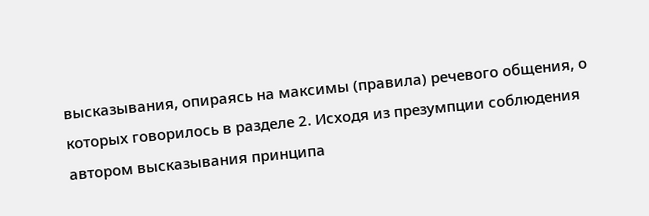высказывания, опираясь на максимы (правила) речевого общения, о которых говорилось в разделе 2. Исходя из презумпции соблюдения автором высказывания принципа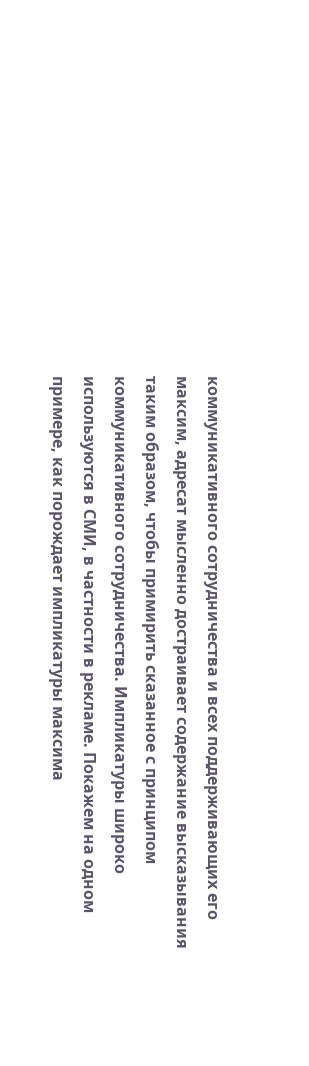коммуникативного сотрудничества и всех поддерживающих его максим, адресат мысленно достраивает содержание высказывания таким образом, чтобы примирить сказанное с принципом коммуникативного сотрудничества. Импликатуры широко используются в СМИ, в частности в рекламе. Покажем на одном примере, как порождает импликатуры максима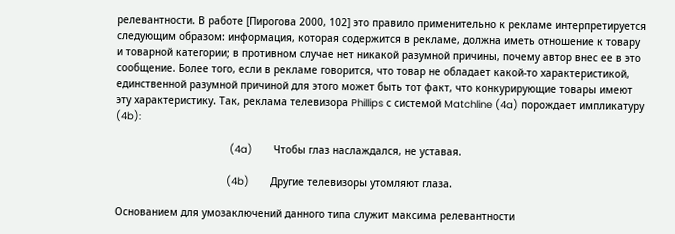релевантности. В работе [Пирогова 2000, 102] это правило применительно к рекламе интерпретируется следующим образом: информация, которая содержится в рекламе, должна иметь отношение к товару и товарной категории; в противном случае нет никакой разумной причины, почему автор внес ее в это сообщение. Более того, если в рекламе говорится, что товар не обладает какой-то характеристикой, единственной разумной причиной для этого может быть тот факт, что конкурирующие товары имеют эту характеристику. Так, реклама телевизора Phillips с системой Matchline (4a) порождает импликатуру (4b):

                                      (4a)       Чтобы глаз наслаждался, не уставая.

                                     (4b)       Другие телевизоры утомляют глаза.

Основанием для умозаключений данного типа служит максима релевантности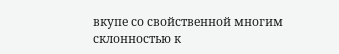вкупе со свойственной многим склонностью к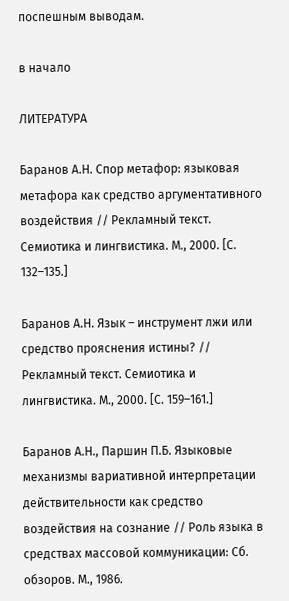поспешным выводам.

в начало

ЛИТЕРАТУРА

Баранов А.Н. Спор метафор: языковая метафора как средство аргументативного воздействия // Рекламный текст. Семиотика и лингвистика. М., 2000. [С. 132–135.]

Баранов А.Н. Язык – инструмент лжи или средство прояснения истины? // Рекламный текст. Семиотика и лингвистика. М., 2000. [С. 159–161.]

Баранов А.Н., Паршин П.Б. Языковые механизмы вариативной интерпретации действительности как средство воздействия на сознание // Роль языка в средствах массовой коммуникации: Сб. обзоров. М., 1986.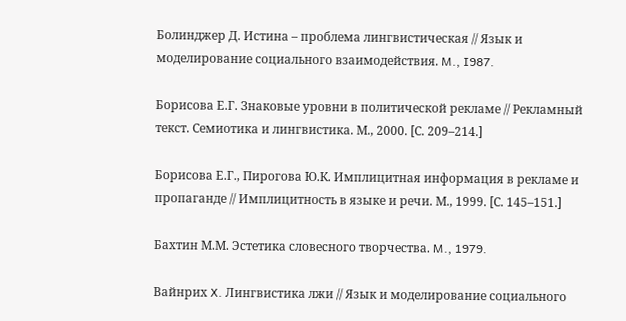Болинджер Д. Истина – проблема лингвистическая // Язык и моделирование социального взаимодействия. M., I987.

Борисова Е.Г. Знаковые уровни в политической рекламе // Рекламный текст. Семиотика и лингвистика. М., 2000. [С. 209–214.]

Борисова Е.Г., Пирогова Ю.К. Имплицитная информация в рекламе и пропаганде // Имплицитность в языке и речи. М., 1999. [С. 145–151.]

Бахтин М.М. Эстетика словесного творчества. M., 1979.

Вайнрих X. Лингвистика лжи // Язык и моделирование социального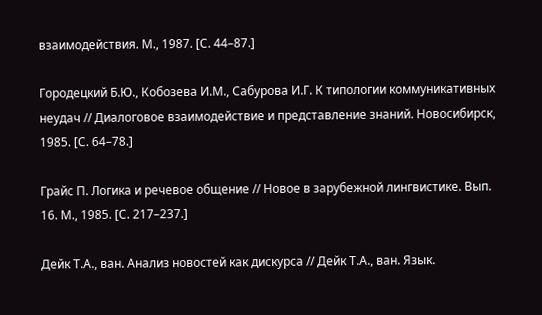взаимодействия. М., 1987. [С. 44–87.]

Городецкий Б.Ю., Кобозева И.М., Сабурова И.Г. К типологии коммуникативных неудач // Диалоговое взаимодействие и представление знаний. Новосибирск, 1985. [С. 64–78.]

Грайс П. Логика и речевое общение // Новое в зарубежной лингвистике. Вып. 16. М., 1985. [С. 217–237.]

Дейк Т.А., ван. Анализ новостей как дискурса // Дейк Т.А., ван. Язык.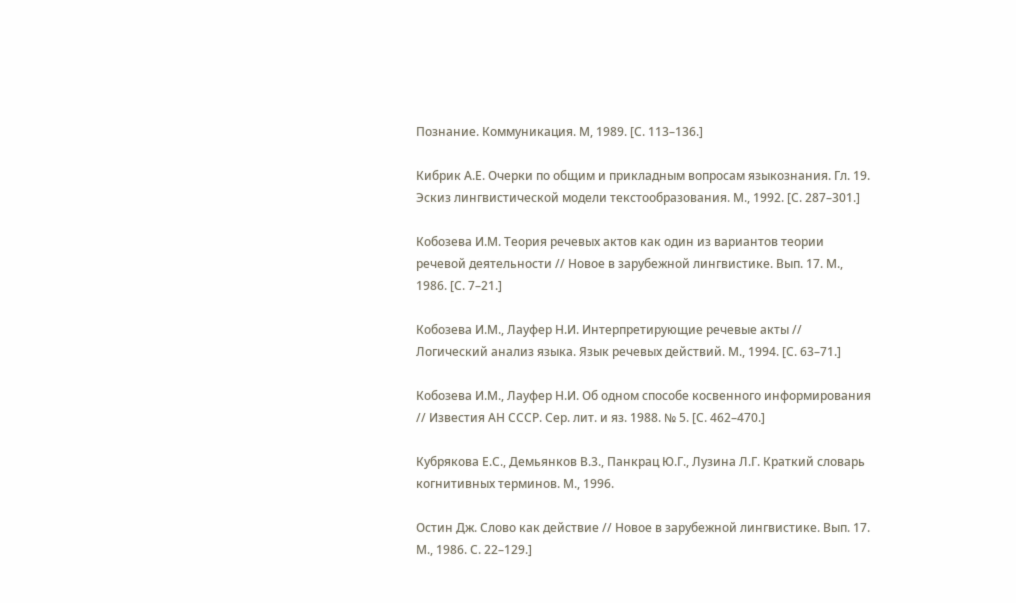Познание. Коммуникация. М, 1989. [С. 113–136.]

Кибрик А.Е. Очерки по общим и прикладным вопросам языкознания. Гл. 19. Эскиз лингвистической модели текстообразования. М., 1992. [С. 287–301.]

Кобозева И.М. Теория речевых актов как один из вариантов теории речевой деятельности // Новое в зарубежной лингвистике. Вып. 17. М., 1986. [С. 7–21.]

Кобозева И.М., Лауфер Н.И. Интерпретирующие речевые акты // Логический анализ языка. Язык речевых действий. М., 1994. [С. 63–71.]

Кобозева И.М., Лауфер Н.И. Об одном способе косвенного информирования // Известия АН СССР. Сер. лит. и яз. 1988. № 5. [С. 462–470.]

Кубрякова Е.С., Демьянков В.3., Панкрац Ю.Г., Лузина Л.Г. Краткий словарь когнитивных терминов. М., 1996.

Остин Дж. Слово как действие // Новое в зарубежной лингвистике. Вып. 17. М., 1986. С. 22–129.]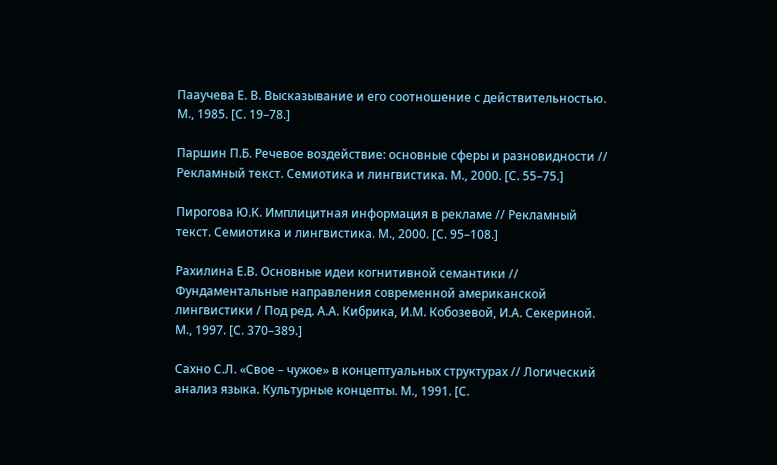Пааучева Е. В. Высказывание и его соотношение с действительностью. М., 1985. [С. 19–78.]

Паршин П.Б. Речевое воздействие: основные сферы и разновидности // Рекламный текст. Семиотика и лингвистика. М., 2000. [С. 55–75.]

Пирогова Ю.К. Имплицитная информация в рекламе // Рекламный текст. Семиотика и лингвистика. М., 2000. [С. 95–108.]

Рахилина Е.В. Основные идеи когнитивной семантики // Фундаментальные направления современной американской лингвистики / Под ред. А.А. Кибрика, И.М. Кобозевой, И.А. Секериной. М., 1997. [С. 370–389.]

Сахно С.Л. «Свое – чужое» в концептуальных структурах // Логический анализ языка. Культурные концепты. М., 1991. [С.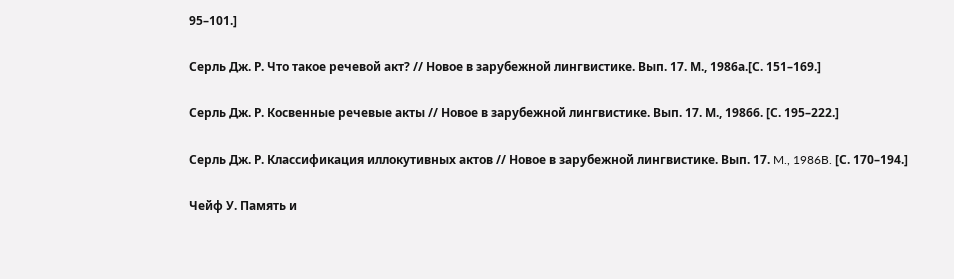95–101.]

Серль Дж. Р. Что такое речевой акт? // Новое в зарубежной лингвистике. Вып. 17. М., 1986а.[С. 151–169.]

Серль Дж. Р. Косвенные речевые акты // Новое в зарубежной лингвистике. Вып. 17. М., 19866. [С. 195–222.]

Серль Дж. Р. Классификация иллокутивных актов // Новое в зарубежной лингвистике. Вып. 17. M., 1986B. [С. 170–194.]

Чейф У. Память и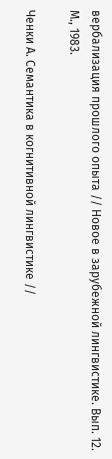вербализация прошлого опыта // Новое в зарубежной лингвистике. Вып. 12. М., 1983.

Ченки А. Семантика в когнитивной лингвистике //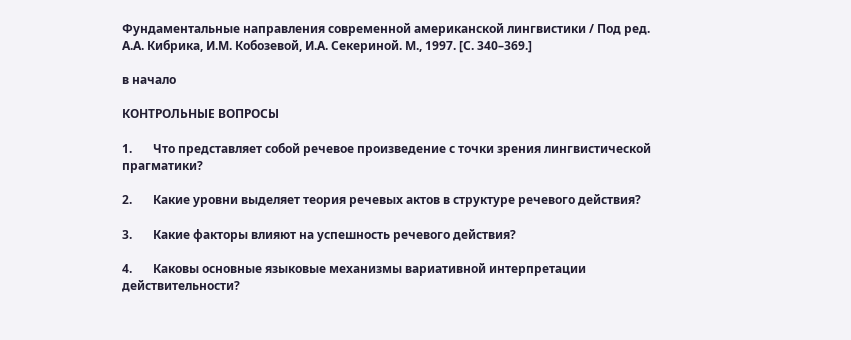Фундаментальные направления современной американской лингвистики / Под ред. А.А. Кибрика, И.М. Кобозевой, И.А. Секериной. М., 1997. [С. 340–369.]

в начало

КОНТРОЛЬНЫЕ ВОПРОСЫ

1.       Что представляет собой речевое произведение с точки зрения лингвистической прагматики?

2.       Какие уровни выделяет теория речевых актов в структуре речевого действия?

3.       Какие факторы влияют на успешность речевого действия?

4.       Каковы основные языковые механизмы вариативной интерпретации действительности?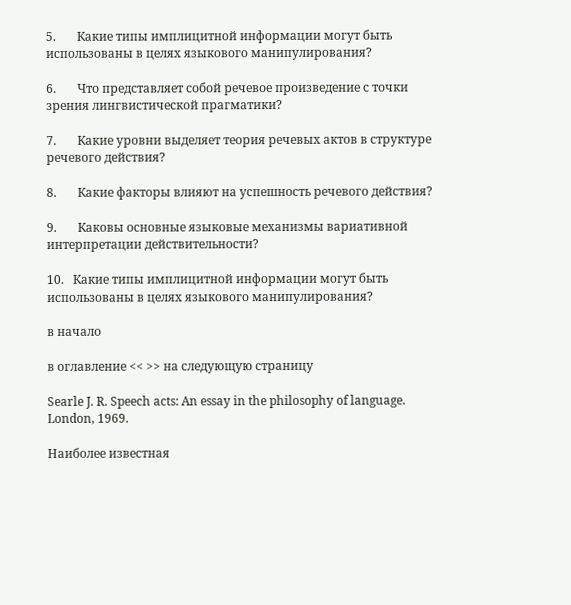5.       Какие типы имплицитной информации могут быть использованы в целях языкового манипулирования?

6.       Что представляет собой речевое произведение с точки зрения лингвистической прагматики?

7.       Какие уровни выделяет теория речевых актов в структуре речевого действия?

8.       Какие факторы влияют на успешность речевого действия?

9.       Каковы основные языковые механизмы вариативной интерпретации действительности?

10.   Какие типы имплицитной информации могут быть использованы в целях языкового манипулирования?

в начало

в оглавление << >> на следующую страницу

Searle J. R. Speech acts: An essay in the philosophy of language. London, 1969.

Наиболее известная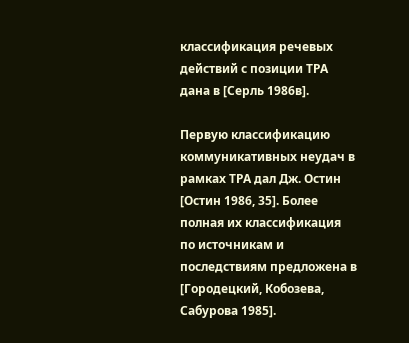классификация речевых действий с позиции ТРА дана в [Серль 1986в].

Первую классификацию коммуникативных неудач в рамках ТРА дал Дж. Остин [Остин 1986, 35]. Более полная их классификация по источникам и последствиям предложена в [Городецкий, Кобозева, Сабурова 1985].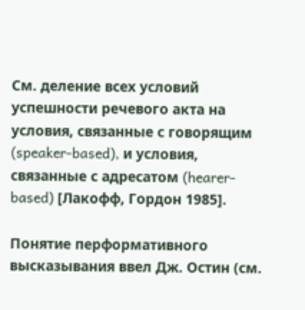См. деление всех условий успешности речевого акта на условия, связанные с говорящим (speaker-based), и условия, связанные с адресатом (hearer-based) [Лакофф, Гордон 1985].

Понятие перформативного высказывания ввел Дж. Остин (см.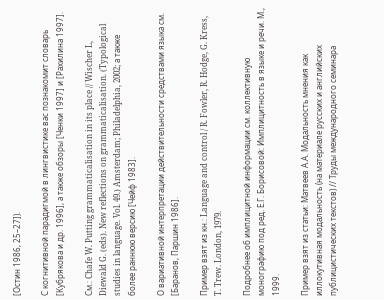[Остин 1986, 25–27]).

С когнитивной парадигмой в лингвистике вас познакомит словарь [Кубрякова и др. 1996], а также обзоры [Ченки 1997] и [Рахилина 1997].

См.: Chafe W. Putting grammaticalisation in its place // Wischer L, Diewald G. (eds). New reflections on grammaticalisation. (Typological studies in language. Vol. 49.) Amsterdam; Philadelphia, 2002; а также более раннюю версию [Чейф 1983].

О вариативной интерпретации действительности средствами языка см. [Баранов, Паршин 1986].

Пример взят из кн.: Language and control / R. Fowler, R. Hodge, G. Kress, T. Trew. London, 1979.

Подробнее об имплицитной информации см. коллективную монографию под ред. Е.Г. Борисовой: Имплицитность в языке и речи. М., 1999.

Пример взят из статьи: Матвеев А.А. Модальность мнения как иллокутивная модальность (на материале русских и английских публицистических текстов) // Труды международного семинара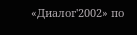«Диалог'2002» по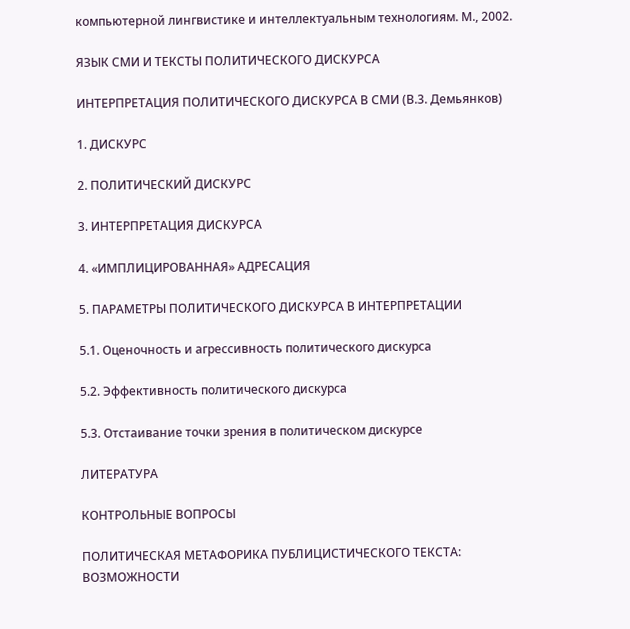компьютерной лингвистике и интеллектуальным технологиям. М., 2002.

ЯЗЫК СМИ И ТЕКСТЫ ПОЛИТИЧЕСКОГО ДИСКУРСА

ИНТЕРПРЕТАЦИЯ ПОЛИТИЧЕСКОГО ДИСКУРСА В СМИ (В.3. Демьянков)

1. ДИСКУРС

2. ПОЛИТИЧЕСКИЙ ДИСКУРС

3. ИНТЕРПРЕТАЦИЯ ДИСКУРСА

4. «ИМПЛИЦИРОВАННАЯ» АДРЕСАЦИЯ

5. ПАРАМЕТРЫ ПОЛИТИЧЕСКОГО ДИСКУРСА В ИНТЕРПРЕТАЦИИ

5.1. Оценочность и агрессивность политического дискурса

5.2. Эффективность политического дискурса

5.3. Отстаивание точки зрения в политическом дискурсе

ЛИТЕРАТУРА

КОНТРОЛЬНЫЕ ВОПРОСЫ

ПОЛИТИЧЕСКАЯ МЕТАФОРИКА ПУБЛИЦИСТИЧЕСКОГО ТЕКСТА: ВОЗМОЖНОСТИ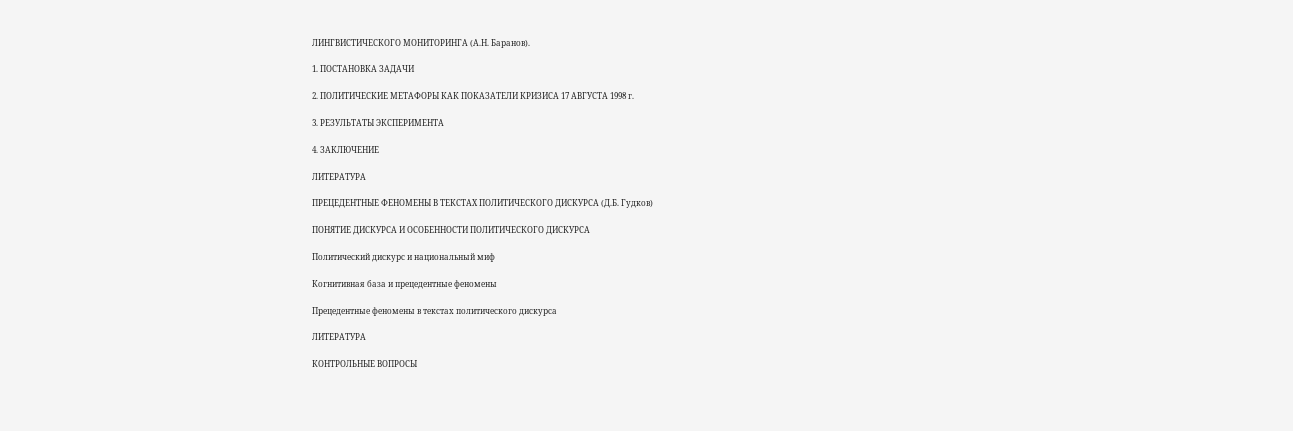ЛИНГВИСТИЧЕСКОГО МОНИТОРИНГА (А.Н. Баранов).

1. ПОСТАНОВКА ЗАДАЧИ

2. ПОЛИТИЧЕСКИЕ МЕТАФОРЫ КАК ПОКАЗАТЕЛИ КРИЗИСА 17 АВГУСТА 1998 г.

3. РЕЗУЛЬТАТЫ ЭКСПЕРИМЕНТА

4. ЗАКЛЮЧЕНИЕ

ЛИТЕРАТУРА

ПРЕЦЕДЕНТНЫЕ ФЕНОМЕНЫ В ТЕКСТАХ ПОЛИТИЧЕСКОГО ДИСКУРСА (Д.Б. Гудков)

ПОНЯТИЕ ДИСКУРСА И ОСОБЕННОСТИ ПОЛИТИЧЕСКОГО ДИСКУРСА

Политический дискурс и национальный миф

Когнитивная база и прецедентные феномены

Прецедентные феномены в текстах политического дискурса

ЛИТЕРАТУРА

КОНТРОЛЬНЫЕ ВОПРОСЫ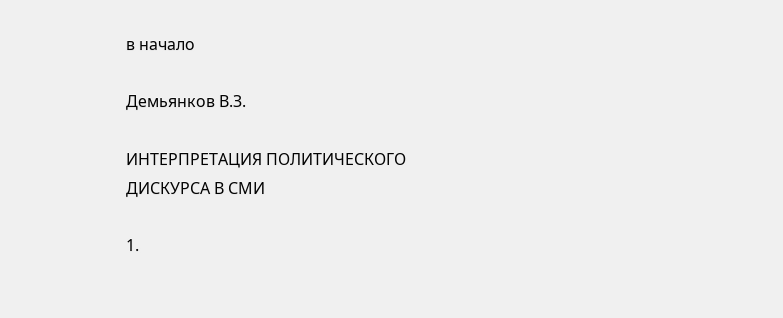в начало

Демьянков В.З.

ИНТЕРПРЕТАЦИЯ ПОЛИТИЧЕСКОГО ДИСКУРСА В СМИ

1.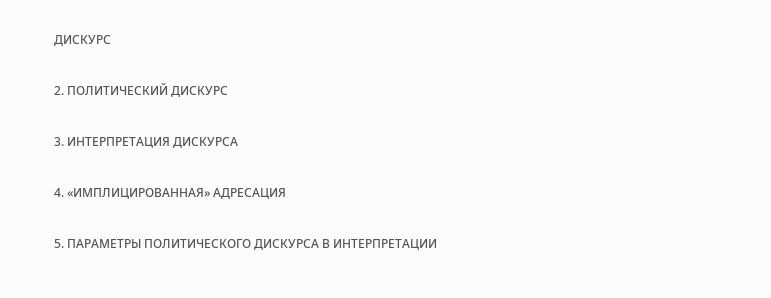ДИСКУРС

2. ПОЛИТИЧЕСКИЙ ДИСКУРС

3. ИНТЕРПРЕТАЦИЯ ДИСКУРСА

4. «ИМПЛИЦИРОВАННАЯ» АДРЕСАЦИЯ

5. ПАРАМЕТРЫ ПОЛИТИЧЕСКОГО ДИСКУРСА В ИНТЕРПРЕТАЦИИ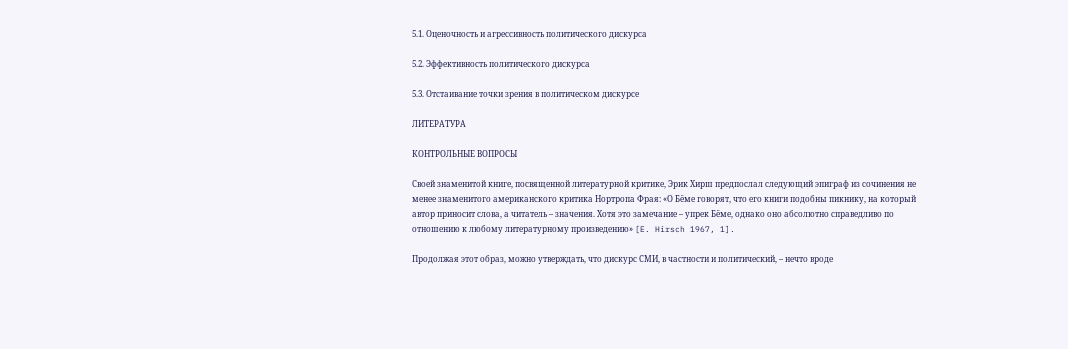5.1. Оценочность и агрессивность политического дискурса

5.2. Эффективность политического дискурса

5.3. Отстаивание точки зрения в политическом дискурсе

ЛИТЕРАТУРА

КОНТРОЛЬНЫЕ ВОПРОСЫ

Своей знаменитой книге, посвященной литературной критике, Эрик Хирш предпослал следующий эпиграф из сочинения не менее знаменитого американского критика Нортропа Фрая: «О Бёме говорят, что его книги подобны пикнику, на который автор приносит слова, а читатель – значения. Хотя это замечание – упрек Бёме, однако оно абсолютно справедливо по отношению к любому литературному произведению» [E. Hirsch 1967, 1].

Продолжая этот образ, можно утверждать, что дискурс СМИ, в частности и политический, – нечто вроде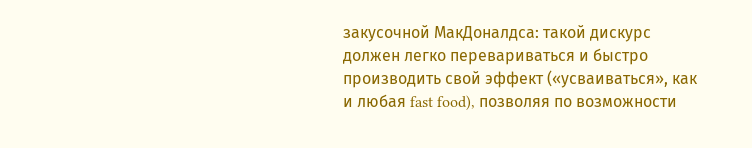закусочной МакДоналдса: такой дискурс должен легко перевариваться и быстро производить свой эффект («усваиваться», как и любая fast food), позволяя по возможности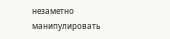незаметно манипулировать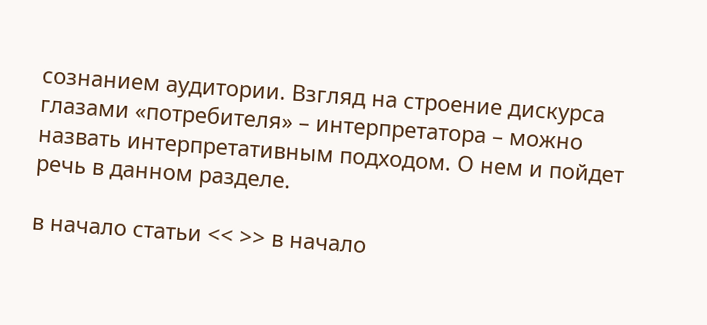сознанием аудитории. Взгляд на строение дискурса глазами «потребителя» – интерпретатора – можно назвать интерпретативным подходом. О нем и пойдет речь в данном разделе.

в начало статьи << >> в начало